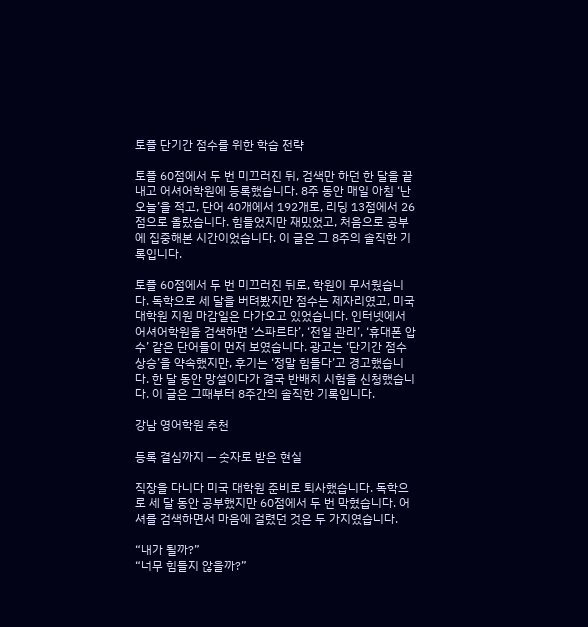토플 단기간 점수를 위한 학습 전략

토플 60점에서 두 번 미끄러진 뒤, 검색만 하던 한 달을 끝내고 어셔어학원에 등록했습니다. 8주 동안 매일 아침 ‘난오늘’을 적고, 단어 40개에서 192개로, 리딩 13점에서 26점으로 올랐습니다. 힘들었지만 재밌었고, 처음으로 공부에 집중해본 시간이었습니다. 이 글은 그 8주의 솔직한 기록입니다.

토플 60점에서 두 번 미끄러진 뒤로, 학원이 무서웠습니다. 독학으로 세 달을 버텨봤지만 점수는 제자리였고, 미국 대학원 지원 마감일은 다가오고 있었습니다. 인터넷에서 어셔어학원을 검색하면 ‘스파르타’, ‘전일 관리’, ‘휴대폰 압수’ 같은 단어들이 먼저 보였습니다. 광고는 ‘단기간 점수 상승’을 약속했지만, 후기는 ‘정말 힘들다’고 경고했습니다. 한 달 동안 망설이다가 결국 반배치 시험을 신청했습니다. 이 글은 그때부터 8주간의 솔직한 기록입니다.

강남 영어학원 추천

등록 결심까지 — 숫자로 받은 현실

직장을 다니다 미국 대학원 준비로 퇴사했습니다. 독학으로 세 달 동안 공부했지만 60점에서 두 번 막혔습니다. 어셔를 검색하면서 마음에 걸렸던 것은 두 가지였습니다.

“내가 될까?”
“너무 힘들지 않을까?”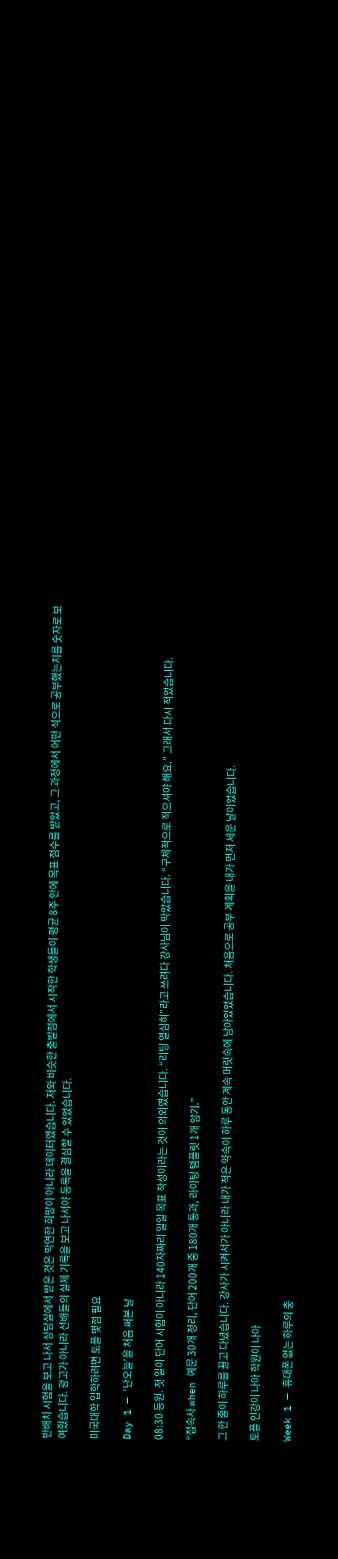반배치 시험을 보고 나서 상담실에서 받은 것은 막연한 희망이 아니라 데이터였습니다. 저와 비슷한 출발점에서 시작한 학생들이 평균 8주 안에 목표 점수를 받았고, 그 과정에서 어떤 식으로 공부했는지를 숫자로 보여줬습니다. 광고가 아니라 선배들의 실제 기록을 보고 나서야 등록을 결심할 수 있었습니다.

미국대학 입학하려면 토플 몇점 필요

Day 1 — ‘난오늘’을 처음 써본 날

08:30 등원. 첫 일이 단어 시험이 아니라 140자짜리 일일 목표 작성이라는 것이 의외였습니다. “리딩 열심히”라고 쓰려다 강사님이 막았습니다. “구체적으로 적으셔야 해요.” 그래서 다시 적었습니다.

“접속사 when 예문 30개 정리, 단어 200개 중 180개 통과, 라이팅 템플릿 1개 암기.”

그 한 줄이 하루를 끌고 다녔습니다. 강사가 시켜서가 아니라 내가 적은 약속이 하루 동안 계속 머릿속에 남아있었습니다. 처음으로 공부 계획을 내가 먼저 세운 날이었습니다.

토플 인강이 나아 학원이 나아

Week 1 — 휴대폰 없는 하루의 충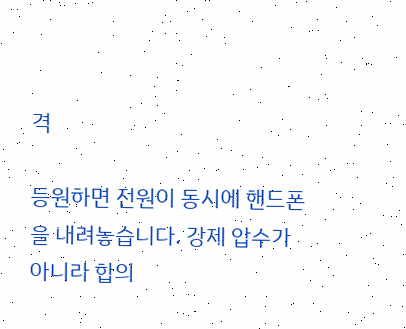격

등원하면 전원이 동시에 핸드폰을 내려놓습니다. 강제 압수가 아니라 합의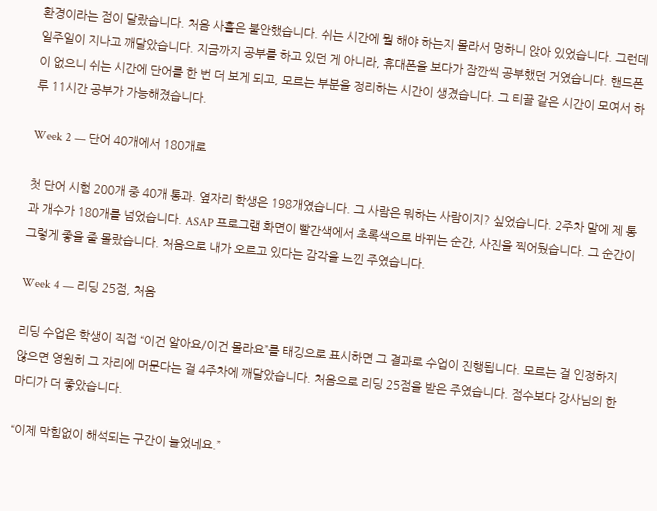환경이라는 점이 달랐습니다. 처음 사흘은 불안했습니다. 쉬는 시간에 뭘 해야 하는지 몰라서 멍하니 앉아 있었습니다. 그런데 일주일이 지나고 깨달았습니다. 지금까지 공부를 하고 있던 게 아니라, 휴대폰을 보다가 잠깐씩 공부했던 거였습니다. 핸드폰이 없으니 쉬는 시간에 단어를 한 번 더 보게 되고, 모르는 부분을 정리하는 시간이 생겼습니다. 그 티끌 같은 시간이 모여서 하루 11시간 공부가 가능해졌습니다.

Week 2 — 단어 40개에서 180개로

첫 단어 시험 200개 중 40개 통과. 옆자리 학생은 198개였습니다. 그 사람은 뭐하는 사람이지? 싶었습니다. 2주차 말에 제 통과 개수가 180개를 넘었습니다. ASAP 프로그램 화면이 빨간색에서 초록색으로 바뀌는 순간, 사진을 찍어뒀습니다. 그 순간이 그렇게 좋을 줄 몰랐습니다. 처음으로 내가 오르고 있다는 감각을 느낀 주였습니다.

Week 4 — 리딩 25점, 처음

리딩 수업은 학생이 직접 “이건 알아요/이건 몰라요”를 태깅으로 표시하면 그 결과로 수업이 진행됩니다. 모르는 걸 인정하지 않으면 영원히 그 자리에 머문다는 걸 4주차에 깨달았습니다. 처음으로 리딩 25점을 받은 주였습니다. 점수보다 강사님의 한마디가 더 좋았습니다.

“이제 막힘없이 해석되는 구간이 늘었네요.”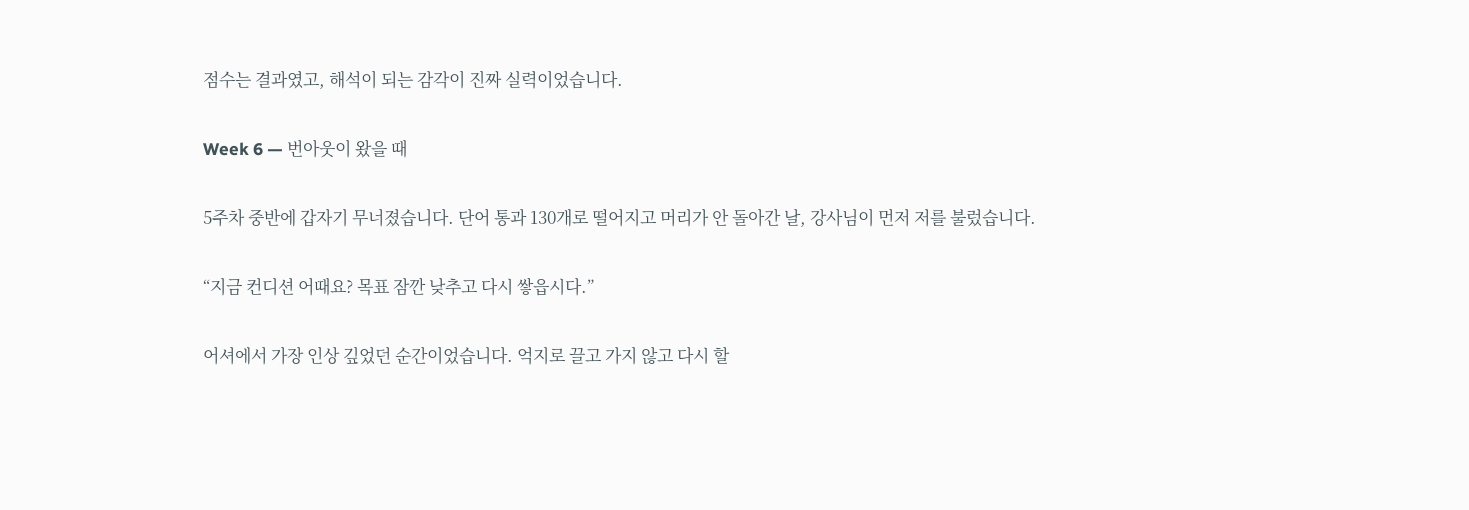점수는 결과였고, 해석이 되는 감각이 진짜 실력이었습니다.

Week 6 — 번아웃이 왔을 때

5주차 중반에 갑자기 무너졌습니다. 단어 통과 130개로 떨어지고 머리가 안 돌아간 날, 강사님이 먼저 저를 불렀습니다.

“지금 컨디션 어때요? 목표 잠깐 낮추고 다시 쌓읍시다.”

어셔에서 가장 인상 깊었던 순간이었습니다. 억지로 끌고 가지 않고 다시 할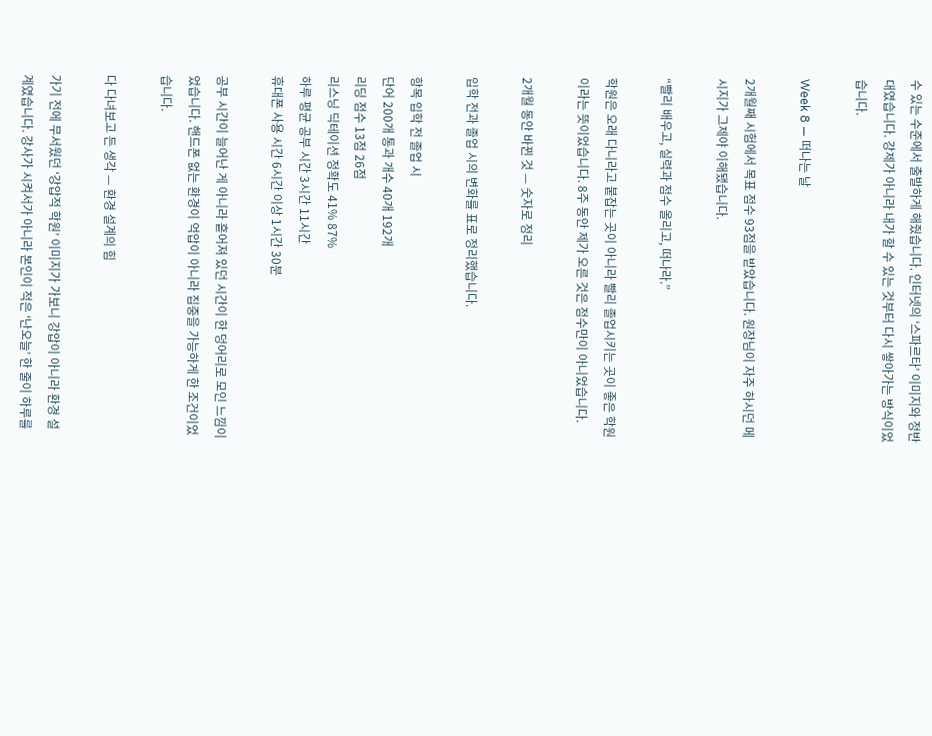수 있는 수준에서 출발하게 해줬습니다. 인터넷의 ‘스파르타’ 이미지와 정반대였습니다. 강제가 아니라 내가 할 수 있는 것부터 다시 쌓아가는 방식이었습니다.

Week 8 — 떠나는 날

2개월째 시험에서 목표 점수 93점을 받았습니다. 원장님이 자주 하시던 메시지가 그제야 이해됐습니다.

“빨리 배우고, 실력과 점수 올리고, 떠나라.”

학원은 오래 다니라고 붙잡는 곳이 아니라 빨리 졸업시키는 곳이 좋은 학원이라는 뜻이었습니다. 8주 동안 제가 오른 것은 점수만이 아니었습니다.

2개월 동안 바뀐 것 — 숫자로 정리

입학 전과 졸업 시의 변화를 표로 정리했습니다.

항목 입학 전 졸업 시
단어 200개 통과 개수 40개 192개
리딩 점수 13점 26점
리스닝 딕테이션 정확도 41% 87%
하루 평균 공부 시간 3시간 11시간
휴대폰 사용 시간 6시간 이상 1시간 30분

공부 시간이 늘어난 게 아니라 흩어져 있던 시간이 한 덩어리로 모인 느낌이었습니다. 핸드폰 없는 환경이 억압이 아니라 집중을 가능하게 한 조건이었습니다.

다 다녀보고 든 생각 — 환경 설계의 힘

가기 전에 무서웠던 ‘강압적 학원’ 이미지가 가보니 강압이 아니라 환경 설계였습니다. 강사가 시켜서가 아니라 본인이 적은 ‘난오늘’ 한 줄이 하루를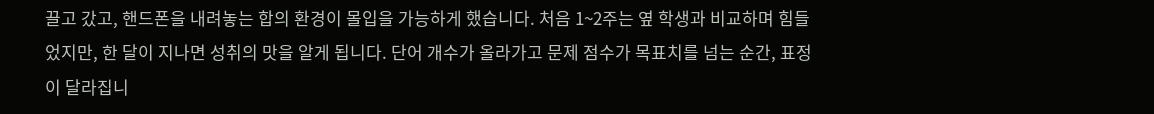끌고 갔고, 핸드폰을 내려놓는 합의 환경이 몰입을 가능하게 했습니다. 처음 1~2주는 옆 학생과 비교하며 힘들었지만, 한 달이 지나면 성취의 맛을 알게 됩니다. 단어 개수가 올라가고 문제 점수가 목표치를 넘는 순간, 표정이 달라집니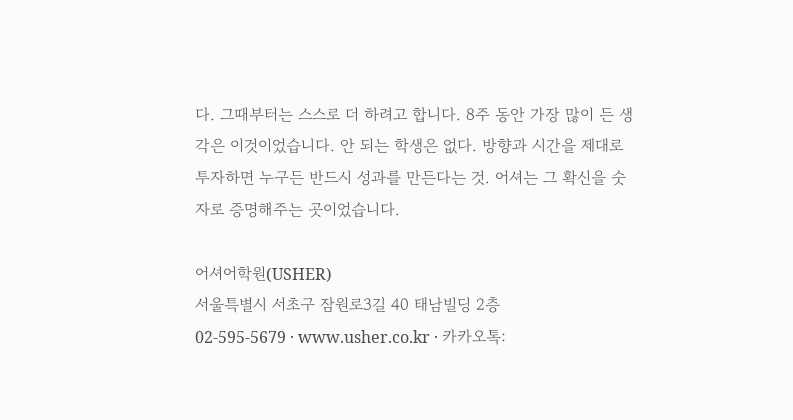다. 그때부터는 스스로 더 하려고 합니다. 8주 동안 가장 많이 든 생각은 이것이었습니다. 안 되는 학생은 없다. 방향과 시간을 제대로 투자하면 누구든 반드시 성과를 만든다는 것. 어셔는 그 확신을 숫자로 증명해주는 곳이었습니다.

어셔어학원(USHER)
서울특별시 서초구 잠원로3길 40 태남빌딩 2층
02-595-5679 · www.usher.co.kr · 카카오톡: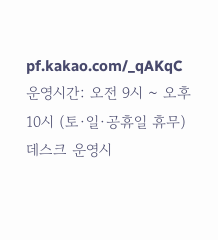pf.kakao.com/_qAKqC
운영시간: 오전 9시 ~ 오후 10시 (토·일·공휴일 휴무)
데스크 운영시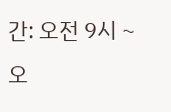간: 오전 9시 ~ 오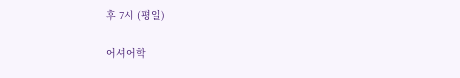후 7시 (평일)

어셔어학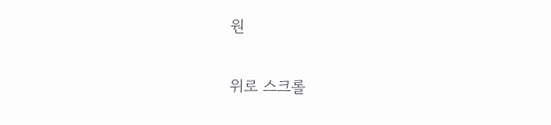원

위로 스크롤